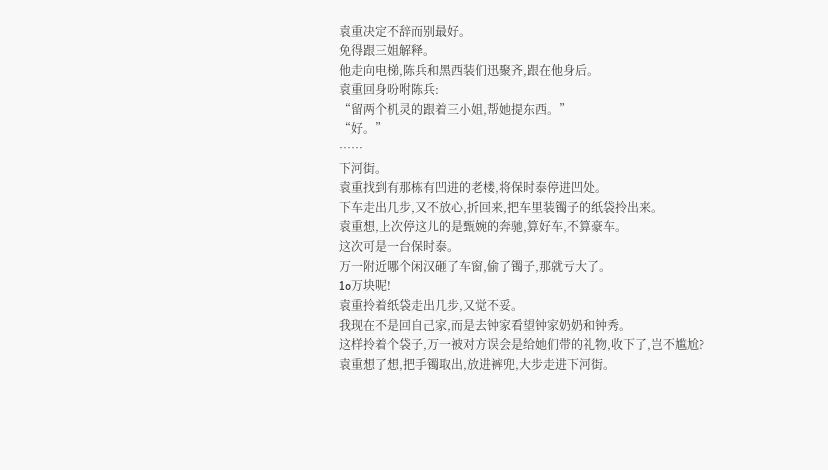袁重决定不辞而别最好。
免得跟三姐解释。
他走向电梯,陈兵和黑西装们迅聚齐,跟在他身后。
袁重回身吩咐陈兵:
“留两个机灵的跟着三小姐,帮她提东西。”
“好。”
……
下河街。
袁重找到有那栋有凹进的老楼,将保时泰停进凹处。
下车走出几步,又不放心,折回来,把车里装镯子的纸袋拎出来。
袁重想,上次停这儿的是甄婉的奔驰,算好车,不算豪车。
这次可是一台保时泰。
万一附近哪个闲汉砸了车窗,偷了镯子,那就亏大了。
1o万块呢!
袁重拎着纸袋走出几步,又觉不妥。
我现在不是回自己家,而是去钟家看望钟家奶奶和钟秀。
这样拎着个袋子,万一被对方误会是给她们带的礼物,收下了,岂不尴尬?
袁重想了想,把手镯取出,放进裤兜,大步走进下河街。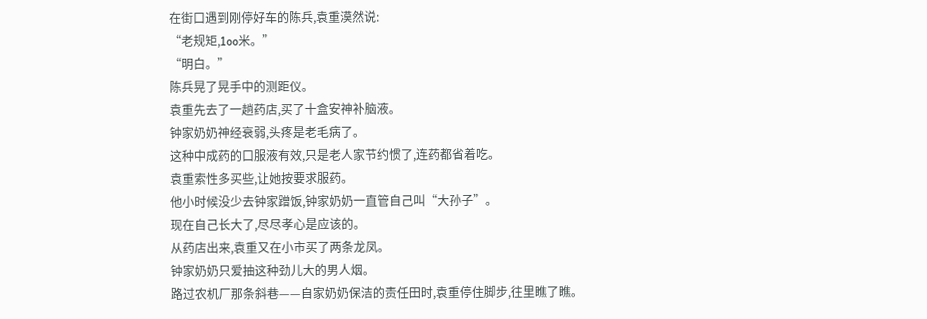在街口遇到刚停好车的陈兵,袁重漠然说:
“老规矩,1oo米。”
“明白。”
陈兵晃了晃手中的测距仪。
袁重先去了一趟药店,买了十盒安神补脑液。
钟家奶奶神经衰弱,头疼是老毛病了。
这种中成药的口服液有效,只是老人家节约惯了,连药都省着吃。
袁重索性多买些,让她按要求服药。
他小时候没少去钟家蹭饭,钟家奶奶一直管自己叫“大孙子”。
现在自己长大了,尽尽孝心是应该的。
从药店出来,袁重又在小市买了两条龙凤。
钟家奶奶只爱抽这种劲儿大的男人烟。
路过农机厂那条斜巷——自家奶奶保洁的责任田时,袁重停住脚步,往里瞧了瞧。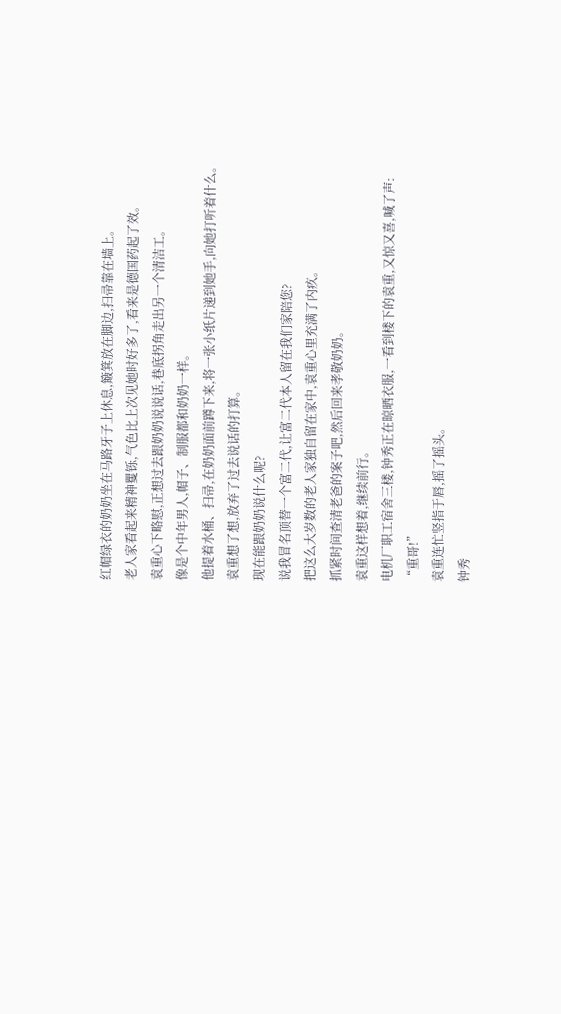红帽绿衣的奶奶坐在马路牙子上休息,簸箕放在脚边,扫帚靠在墙上。
老人家看起来精神矍铄,气色比上次见她时好多了,看来是德国药起了效。
袁重心下略慰,正想过去跟奶奶说说话,巷底拐角走出另一个清洁工。
像是个中年男人,帽子、制服都和奶奶一样。
他提着水桶、扫帚,在奶奶面前蹲下来,将一张小纸片递到她手,向她打听着什么。
袁重想了想,放弃了过去说话的打算。
现在能跟奶奶说什么呢?
说我冒名顶替一个富二代,让富二代本人留在我们家陪您?
把这么大岁数的老人家独自留在家中,袁重心里充满了内疚。
抓紧时间查清老爸的案子吧,然后回来孝敬奶奶。
袁重这样想着,继续前行。
电机厂职工宿舍三楼,钟秀正在晾晒衣服,一看到楼下的袁重,又惊又喜,喊了声:
“重哥!”
袁重连忙竖指于唇,摇了摇头。
钟秀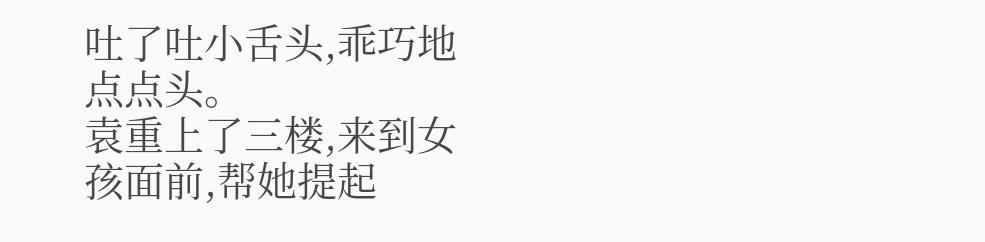吐了吐小舌头,乖巧地点点头。
袁重上了三楼,来到女孩面前,帮她提起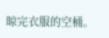晾完衣服的空桶。